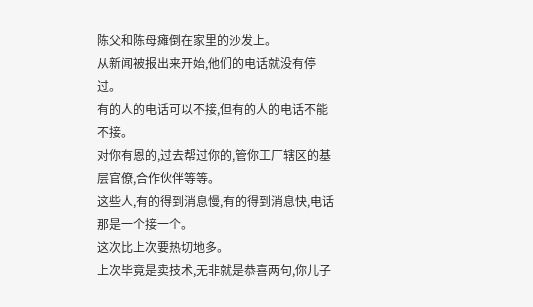陈父和陈母瘫倒在家里的沙发上。
从新闻被报出来开始,他们的电话就没有停过。
有的人的电话可以不接,但有的人的电话不能不接。
对你有恩的,过去帮过你的,管你工厂辖区的基层官僚,合作伙伴等等。
这些人,有的得到消息慢,有的得到消息快,电话那是一个接一个。
这次比上次要热切地多。
上次毕竟是卖技术,无非就是恭喜两句,你儿子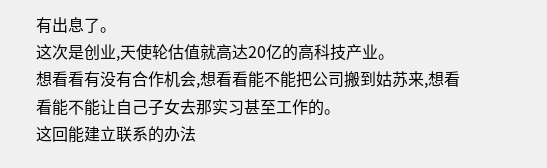有出息了。
这次是创业,天使轮估值就高达20亿的高科技产业。
想看看有没有合作机会,想看看能不能把公司搬到姑苏来,想看看能不能让自己子女去那实习甚至工作的。
这回能建立联系的办法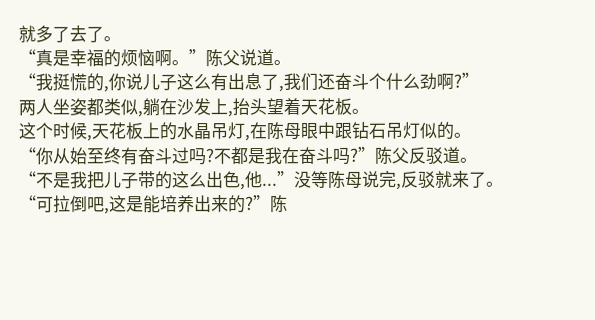就多了去了。
“真是幸福的烦恼啊。”陈父说道。
“我挺慌的,你说儿子这么有出息了,我们还奋斗个什么劲啊?”
两人坐姿都类似,躺在沙发上,抬头望着天花板。
这个时候,天花板上的水晶吊灯,在陈母眼中跟钻石吊灯似的。
“你从始至终有奋斗过吗?不都是我在奋斗吗?”陈父反驳道。
“不是我把儿子带的这么出色,他...”没等陈母说完,反驳就来了。
“可拉倒吧,这是能培养出来的?”陈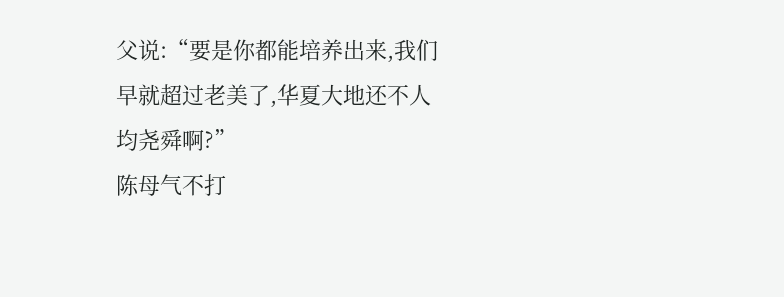父说:“要是你都能培养出来,我们早就超过老美了,华夏大地还不人均尧舜啊?”
陈母气不打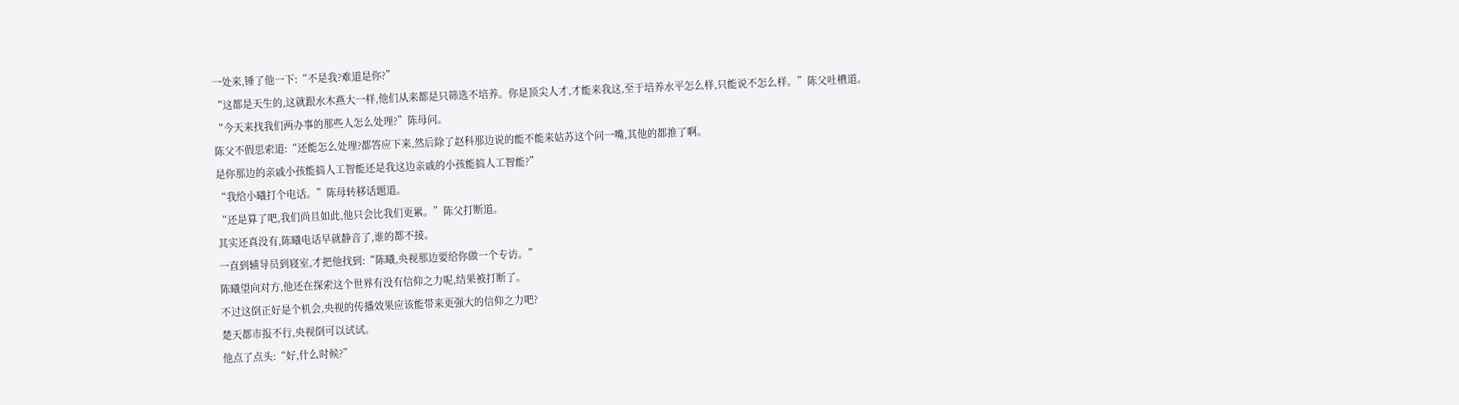一处来,锤了他一下:“不是我?难道是你?”
“这都是天生的,这就跟水木燕大一样,他们从来都是只筛选不培养。你是顶尖人才,才能来我这,至于培养水平怎么样,只能说不怎么样。”陈父吐槽道。
“今天来找我们两办事的那些人怎么处理?”陈母问。
陈父不假思索道:“还能怎么处理?都答应下来,然后除了赵科那边说的能不能来姑苏这个问一嘴,其他的都推了啊。
是你那边的亲戚小孩能搞人工智能还是我这边亲戚的小孩能搞人工智能?”
“我给小曦打个电话。”陈母转移话题道。
“还是算了吧,我们尚且如此,他只会比我们更累。”陈父打断道。
其实还真没有,陈曦电话早就静音了,谁的都不接。
一直到辅导员到寝室,才把他找到:“陈曦,央视那边要给你做一个专访。”
陈曦望向对方,他还在探索这个世界有没有信仰之力呢,结果被打断了。
不过这倒正好是个机会,央视的传播效果应该能带来更强大的信仰之力吧?
楚天都市报不行,央视倒可以试试。
他点了点头:“好,什么时候?”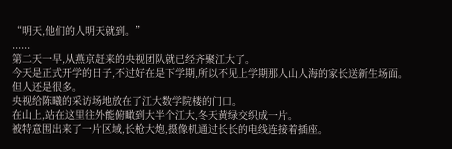“明天,他们的人明天就到。”
......
第二天一早,从燕京赶来的央视团队就已经齐聚江大了。
今天是正式开学的日子,不过好在是下学期,所以不见上学期那人山人海的家长送新生场面。
但人还是很多。
央视给陈曦的采访场地放在了江大数学院楼的门口。
在山上,站在这里往外能俯瞰到大半个江大,冬天黄绿交织成一片。
被特意围出来了一片区域,长枪大炮,摄像机通过长长的电线连接着插座。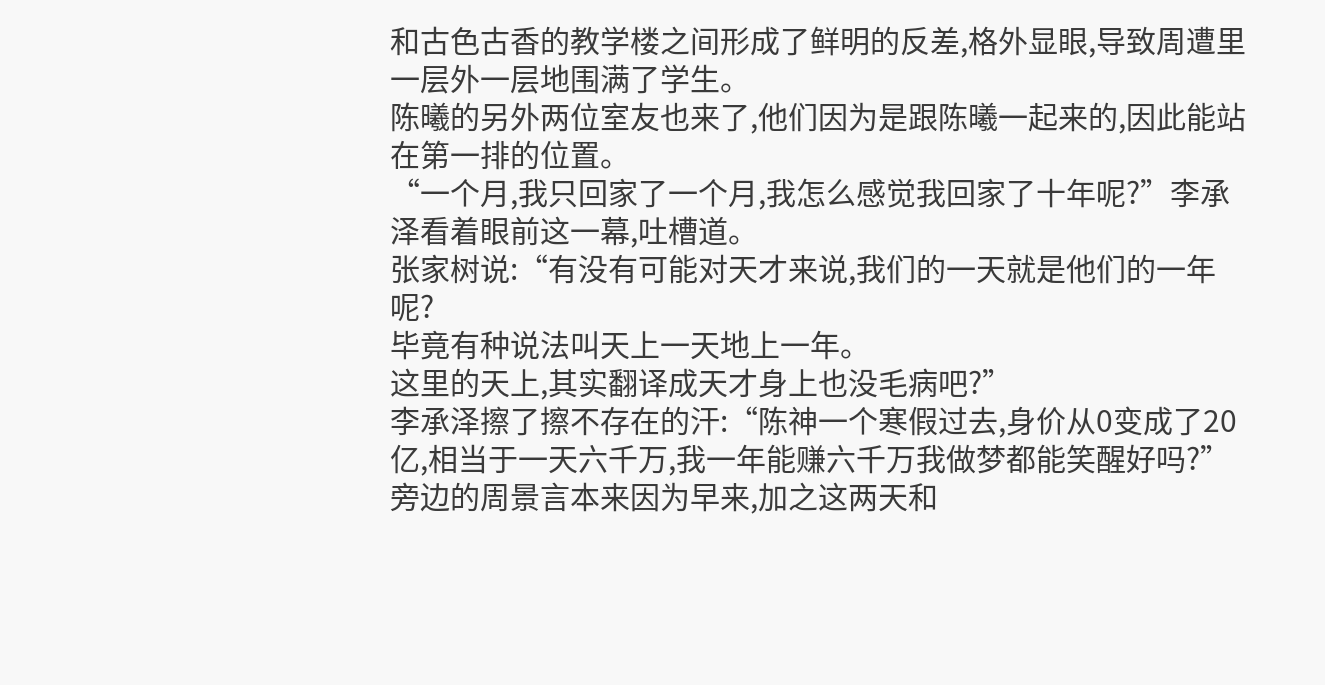和古色古香的教学楼之间形成了鲜明的反差,格外显眼,导致周遭里一层外一层地围满了学生。
陈曦的另外两位室友也来了,他们因为是跟陈曦一起来的,因此能站在第一排的位置。
“一个月,我只回家了一个月,我怎么感觉我回家了十年呢?”李承泽看着眼前这一幕,吐槽道。
张家树说:“有没有可能对天才来说,我们的一天就是他们的一年呢?
毕竟有种说法叫天上一天地上一年。
这里的天上,其实翻译成天才身上也没毛病吧?”
李承泽擦了擦不存在的汗:“陈神一个寒假过去,身价从0变成了20亿,相当于一天六千万,我一年能赚六千万我做梦都能笑醒好吗?”
旁边的周景言本来因为早来,加之这两天和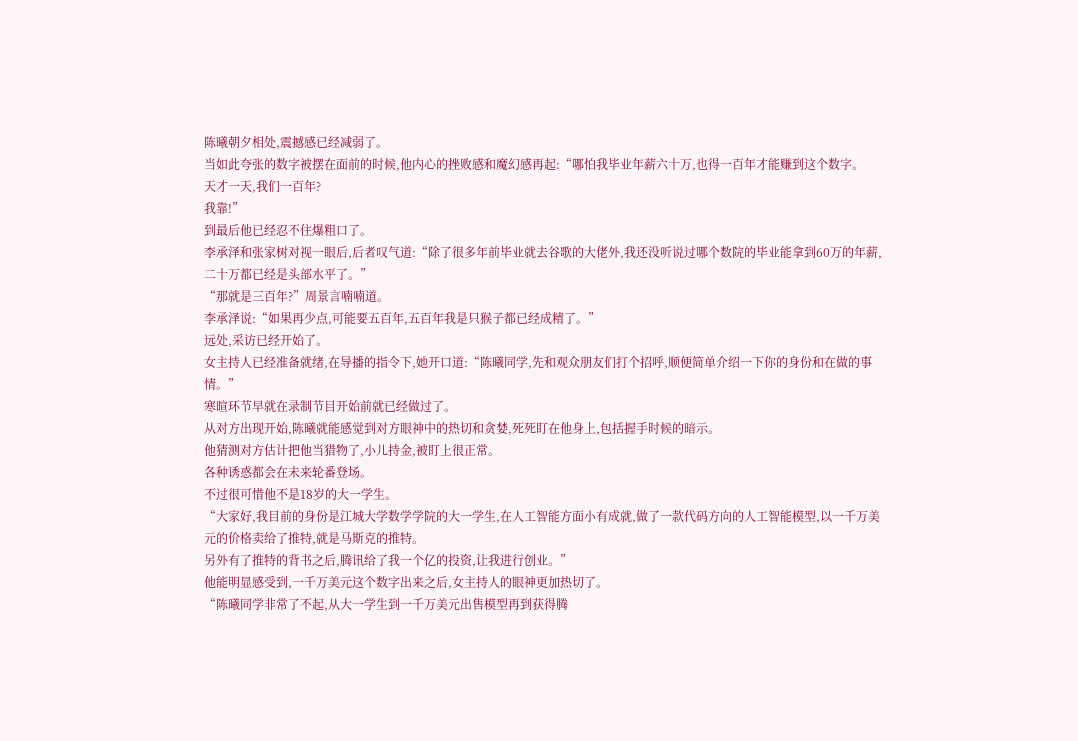陈曦朝夕相处,震撼感已经减弱了。
当如此夸张的数字被摆在面前的时候,他内心的挫败感和魔幻感再起:“哪怕我毕业年薪六十万,也得一百年才能赚到这个数字。
天才一天,我们一百年?
我靠!”
到最后他已经忍不住爆粗口了。
李承泽和张家树对视一眼后,后者叹气道:“除了很多年前毕业就去谷歌的大佬外,我还没听说过哪个数院的毕业能拿到60万的年薪,二十万都已经是头部水平了。”
“那就是三百年?”周景言喃喃道。
李承泽说:“如果再少点,可能要五百年,五百年我是只猴子都已经成精了。”
远处,采访已经开始了。
女主持人已经准备就绪,在导播的指令下,她开口道:“陈曦同学,先和观众朋友们打个招呼,顺便简单介绍一下你的身份和在做的事情。”
寒暄环节早就在录制节目开始前就已经做过了。
从对方出现开始,陈曦就能感觉到对方眼神中的热切和贪婪,死死盯在他身上,包括握手时候的暗示。
他猜测对方估计把他当猎物了,小儿持金,被盯上很正常。
各种诱惑都会在未来轮番登场。
不过很可惜他不是18岁的大一学生。
“大家好,我目前的身份是江城大学数学学院的大一学生,在人工智能方面小有成就,做了一款代码方向的人工智能模型,以一千万美元的价格卖给了推特,就是马斯克的推特。
另外有了推特的背书之后,腾讯给了我一个亿的投资,让我进行创业。”
他能明显感受到,一千万美元这个数字出来之后,女主持人的眼神更加热切了。
“陈曦同学非常了不起,从大一学生到一千万美元出售模型再到获得腾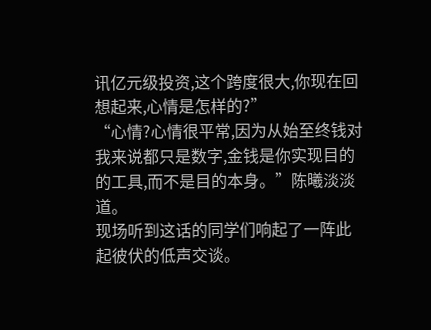讯亿元级投资,这个跨度很大,你现在回想起来,心情是怎样的?”
“心情?心情很平常,因为从始至终钱对我来说都只是数字,金钱是你实现目的的工具,而不是目的本身。”陈曦淡淡道。
现场听到这话的同学们响起了一阵此起彼伏的低声交谈。